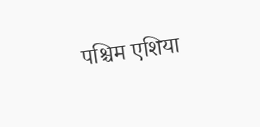पश्चिम एशिया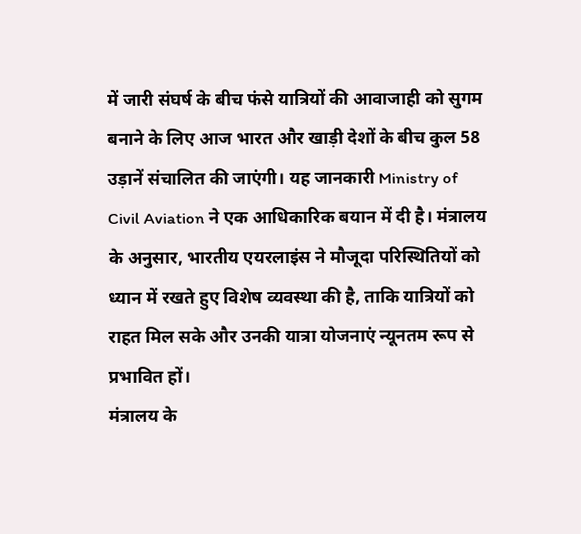में जारी संघर्ष के बीच फंसे यात्रियों की आवाजाही को सुगम बनाने के लिए आज भारत और खाड़ी देशों के बीच कुल 58 उड़ानें संचालित की जाएंगी। यह जानकारी Ministry of Civil Aviation ने एक आधिकारिक बयान में दी है। मंत्रालय के अनुसार, भारतीय एयरलाइंस ने मौजूदा परिस्थितियों को ध्यान में रखते हुए विशेष व्यवस्था की है, ताकि यात्रियों को राहत मिल सके और उनकी यात्रा योजनाएं न्यूनतम रूप से प्रभावित हों।
मंत्रालय के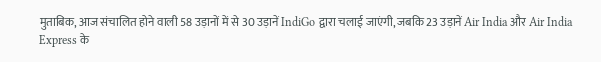मुताबिक, आज संचालित होने वाली 58 उड़ानों में से 30 उड़ानें IndiGo द्वारा चलाई जाएंगी, जबकि 23 उड़ानें Air India और Air India Express के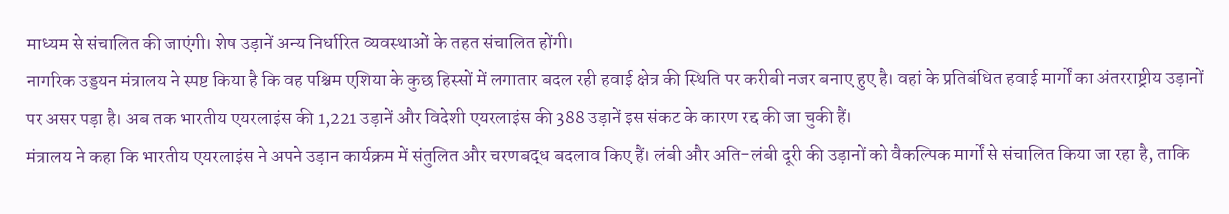माध्यम से संचालित की जाएंगी। शेष उड़ानें अन्य निर्धारित व्यवस्थाओं के तहत संचालित होंगी।
नागरिक उड्डयन मंत्रालय ने स्पष्ट किया है कि वह पश्चिम एशिया के कुछ हिस्सों में लगातार बदल रही हवाई क्षेत्र की स्थिति पर करीबी नजर बनाए हुए है। वहां के प्रतिबंधित हवाई मार्गों का अंतरराष्ट्रीय उड़ानों पर असर पड़ा है। अब तक भारतीय एयरलाइंस की 1,221 उड़ानें और विदेशी एयरलाइंस की 388 उड़ानें इस संकट के कारण रद्द की जा चुकी हैं।
मंत्रालय ने कहा कि भारतीय एयरलाइंस ने अपने उड़ान कार्यक्रम में संतुलित और चरणबद्ध बदलाव किए हैं। लंबी और अति-लंबी दूरी की उड़ानों को वैकल्पिक मार्गों से संचालित किया जा रहा है, ताकि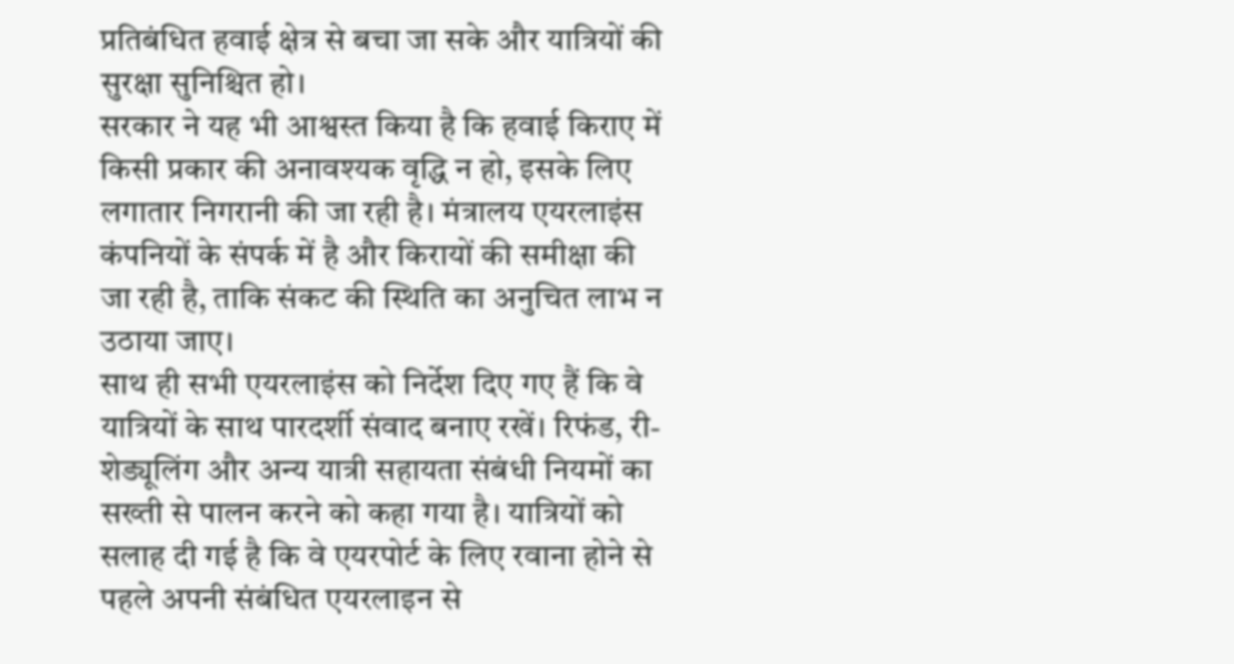प्रतिबंधित हवाई क्षेत्र से बचा जा सके और यात्रियों की सुरक्षा सुनिश्चित हो।
सरकार ने यह भी आश्वस्त किया है कि हवाई किराए में किसी प्रकार की अनावश्यक वृद्धि न हो, इसके लिए लगातार निगरानी की जा रही है। मंत्रालय एयरलाइंस कंपनियों के संपर्क में है और किरायों की समीक्षा की जा रही है, ताकि संकट की स्थिति का अनुचित लाभ न उठाया जाए।
साथ ही सभी एयरलाइंस को निर्देश दिए गए हैं कि वे यात्रियों के साथ पारदर्शी संवाद बनाए रखें। रिफंड, री-शेड्यूलिंग और अन्य यात्री सहायता संबंधी नियमों का सख्ती से पालन करने को कहा गया है। यात्रियों को सलाह दी गई है कि वे एयरपोर्ट के लिए रवाना होने से पहले अपनी संबंधित एयरलाइन से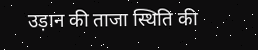उड़ान की ताजा स्थिति की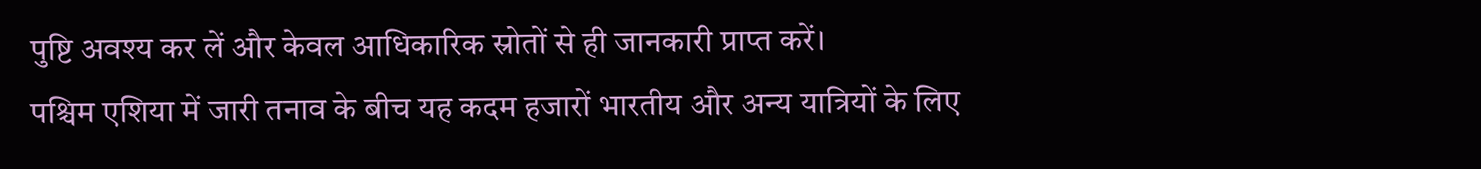पुष्टि अवश्य कर लें और केवल आधिकारिक स्रोतों से ही जानकारी प्राप्त करें।
पश्चिम एशिया में जारी तनाव के बीच यह कदम हजारों भारतीय और अन्य यात्रियों के लिए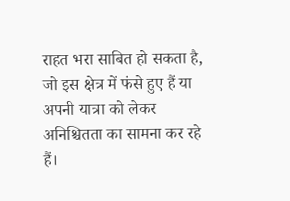राहत भरा साबित हो सकता है, जो इस क्षेत्र में फंसे हुए हैं या अपनी यात्रा को लेकर अनिश्चितता का सामना कर रहे हैं।